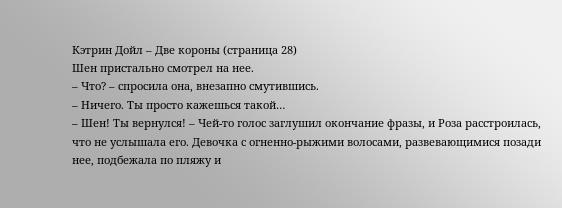Кэтрин Дойл – Две короны (страница 28)
Шен пристально смотрел на нее.
– Что? – спросила она, внезапно смутившись.
– Ничего. Ты просто кажешься такой…
– Шен! Ты вернулся! – Чей-то голос заглушил окончание фразы, и Роза расстроилась, что не услышала его. Девочка с огненно-рыжими волосами, развевающимися позади нее, подбежала по пляжу и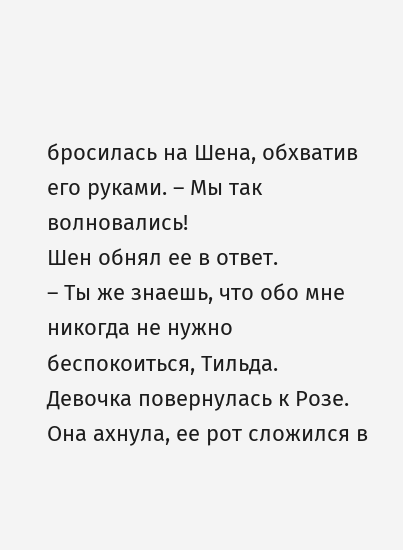бросилась на Шена, обхватив его руками. – Мы так волновались!
Шен обнял ее в ответ.
– Ты же знаешь, что обо мне никогда не нужно беспокоиться, Тильда.
Девочка повернулась к Розе. Она ахнула, ее рот сложился в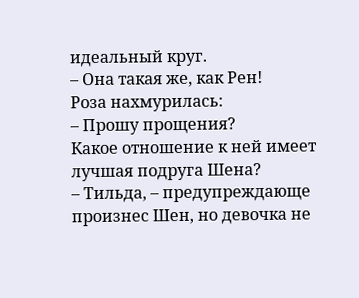идеальный круг.
– Она такая же, как Рен!
Роза нахмурилась:
– Прошу прощения?
Какое отношение к ней имеет лучшая подруга Шена?
– Тильда, – предупреждающе произнес Шен, но девочка не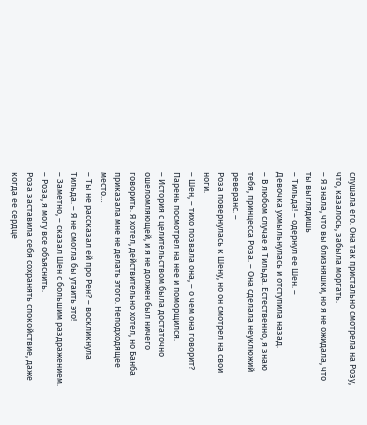слушала его. Она так пристально смотрела на Розу, что, казалось, забыла моргать.
– Я знала, что вы близняшки, но я не ожидала, что ты выглядишь
– Тильда! – одернул ее Шен. –
Девочка ухмыльнулась и отступила назад.
– В любом случае я Тильда. Естественно, я знаю тебя, принцесса Роза. – Она сделала неуклюжий реверанс. –
Роза повернулась к Шену, но он смотрел на свои ноги.
– Шен, – тихо позвала она, – о чем она говорит?
Парень посмотрел на нее и поморщился.
– История с целительством была достаточно ошеломляющей, и я не должен был ничего говорить. Я хотел, действительно хотел, но Банба приказала мне не делать этого. Неподходящее место…
– Ты не рассказал ей про Рен? – воскликнула Тильда. – Я не смогла бы утаить это!
– Заметно, – сказал Шен с большим раздражением. – Роза, я могу все объяснить.
Роза заставила себя сохранять спокойствие, даже когда ее сердце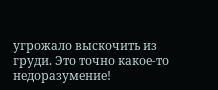угрожало выскочить из груди. Это точно какое-то недоразумение!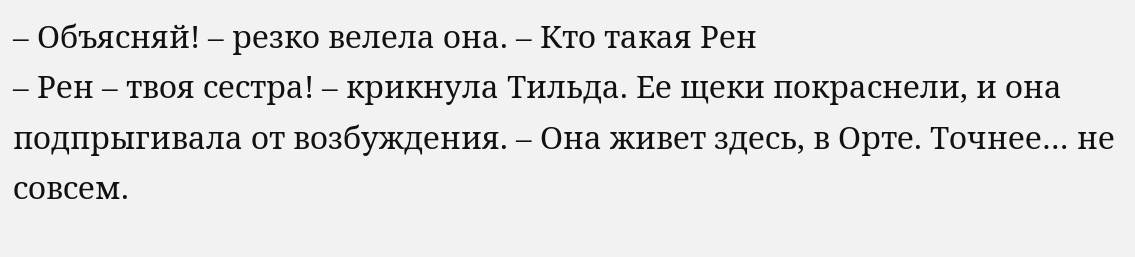– Объясняй! – резко велела она. – Кто такая Рен
– Рен – твоя сестра! – крикнула Тильда. Ее щеки покраснели, и она подпрыгивала от возбуждения. – Она живет здесь, в Орте. Точнее… не совсем.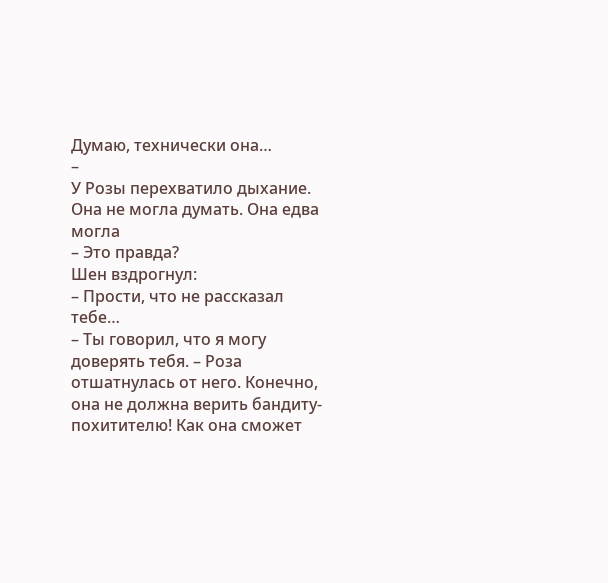Думаю, технически она…
–
У Розы перехватило дыхание. Она не могла думать. Она едва могла
– Это правда?
Шен вздрогнул:
– Прости, что не рассказал тебе…
– Ты говорил, что я могу доверять тебя. – Роза отшатнулась от него. Конечно, она не должна верить бандиту-похитителю! Как она сможет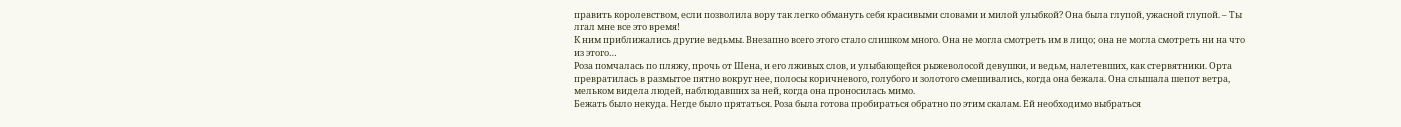править королевством, если позволила вору так легко обмануть себя красивыми словами и милой улыбкой? Она была глупой, ужасной глупой. – Ты лгал мне все это время!
К ним приближались другие ведьмы. Внезапно всего этого стало слишком много. Она не могла смотреть им в лицо; она не могла смотреть ни на что из этого…
Роза помчалась по пляжу, прочь от Шена, и его лживых слов, и улыбающейся рыжеволосой девушки, и ведьм, налетевших, как стервятники. Орта превратилась в размытое пятно вокруг нее, полосы коричневого, голубого и золотого смешивались, когда она бежала. Она слышала шепот ветра, мельком видела людей, наблюдавших за ней, когда она проносилась мимо.
Бежать было некуда. Негде было прятаться. Роза была готова пробираться обратно по этим скалам. Ей необходимо выбраться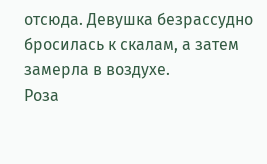отсюда. Девушка безрассудно бросилась к скалам, а затем замерла в воздухе.
Роза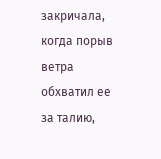закричала, когда порыв ветра обхватил ее за талию,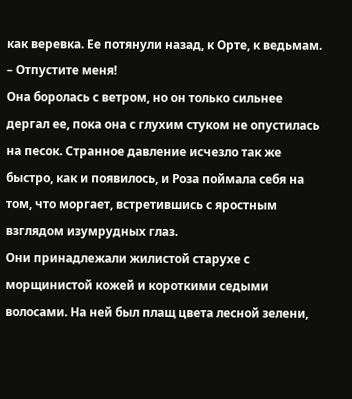как веревка. Ее потянули назад, к Орте, к ведьмам.
– Отпустите меня!
Она боролась с ветром, но он только сильнее дергал ее, пока она с глухим стуком не опустилась на песок. Странное давление исчезло так же быстро, как и появилось, и Роза поймала себя на том, что моргает, встретившись с яростным взглядом изумрудных глаз.
Они принадлежали жилистой старухе с морщинистой кожей и короткими седыми волосами. На ней был плащ цвета лесной зелени,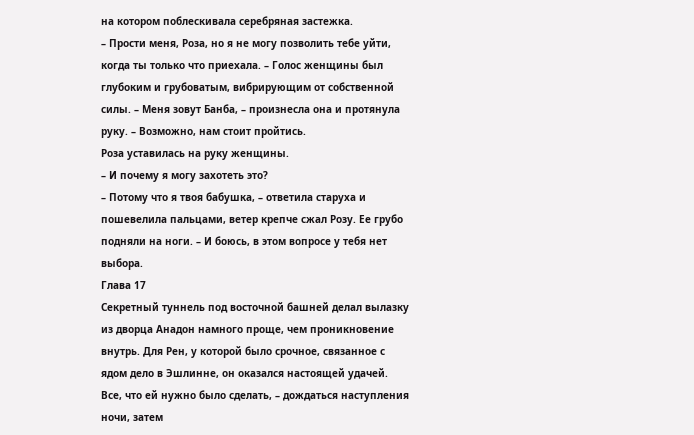на котором поблескивала серебряная застежка.
– Прости меня, Роза, но я не могу позволить тебе уйти, когда ты только что приехала. – Голос женщины был глубоким и грубоватым, вибрирующим от собственной силы. – Меня зовут Банба, – произнесла она и протянула руку. – Возможно, нам стоит пройтись.
Роза уставилась на руку женщины.
– И почему я могу захотеть это?
– Потому что я твоя бабушка, – ответила старуха и пошевелила пальцами, ветер крепче сжал Розу. Ее грубо подняли на ноги. – И боюсь, в этом вопросе у тебя нет выбора.
Глава 17
Секретный туннель под восточной башней делал вылазку из дворца Анадон намного проще, чем проникновение внутрь. Для Рен, у которой было срочное, связанное с ядом дело в Эшлинне, он оказался настоящей удачей. Все, что ей нужно было сделать, – дождаться наступления ночи, затем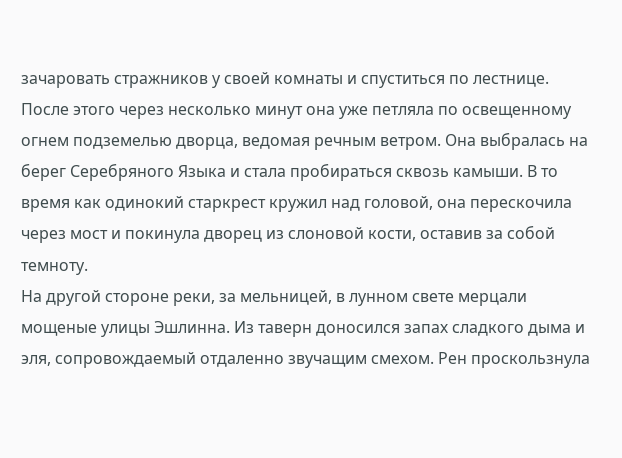зачаровать стражников у своей комнаты и спуститься по лестнице. После этого через несколько минут она уже петляла по освещенному огнем подземелью дворца, ведомая речным ветром. Она выбралась на берег Серебряного Языка и стала пробираться сквозь камыши. В то время как одинокий старкрест кружил над головой, она перескочила через мост и покинула дворец из слоновой кости, оставив за собой темноту.
На другой стороне реки, за мельницей, в лунном свете мерцали мощеные улицы Эшлинна. Из таверн доносился запах сладкого дыма и эля, сопровождаемый отдаленно звучащим смехом. Рен проскользнула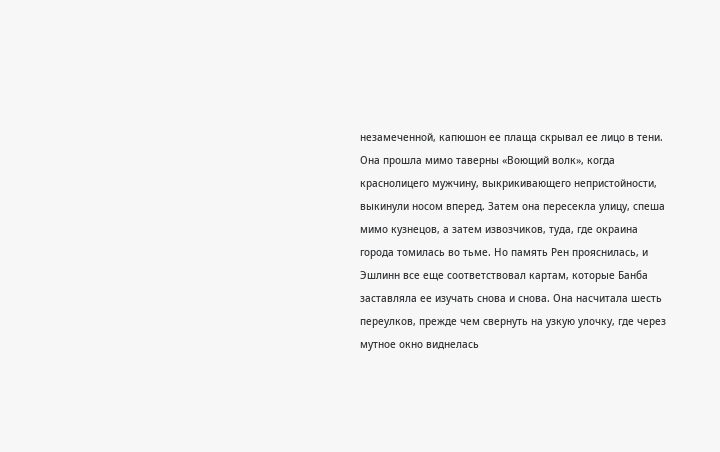незамеченной, капюшон ее плаща скрывал ее лицо в тени.
Она прошла мимо таверны «Воющий волк», когда краснолицего мужчину, выкрикивающего непристойности, выкинули носом вперед. Затем она пересекла улицу, спеша мимо кузнецов, а затем извозчиков, туда, где окраина города томилась во тьме. Но память Рен прояснилась, и Эшлинн все еще соответствовал картам, которые Банба заставляла ее изучать снова и снова. Она насчитала шесть переулков, прежде чем свернуть на узкую улочку, где через мутное окно виднелась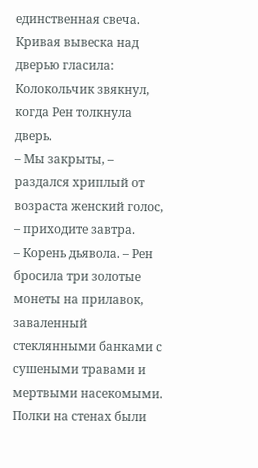единственная свеча.
Кривая вывеска над дверью гласила:
Колокольчик звякнул, когда Рен толкнула дверь.
– Мы закрыты, – раздался хриплый от возраста женский голос, – приходите завтра.
– Корень дьявола. – Рен бросила три золотые монеты на прилавок, заваленный стеклянными банками с сушеными травами и мертвыми насекомыми. Полки на стенах были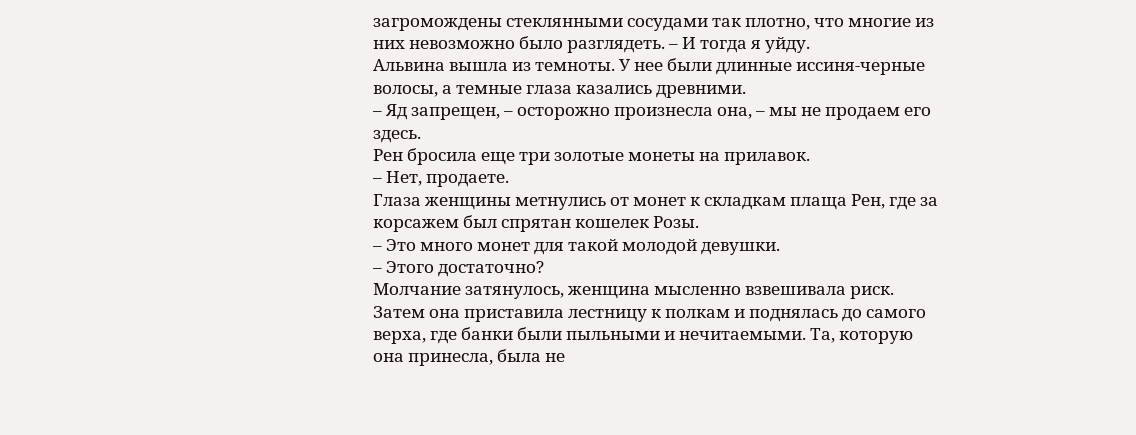загромождены стеклянными сосудами так плотно, что многие из них невозможно было разглядеть. – И тогда я уйду.
Альвина вышла из темноты. У нее были длинные иссиня-черные волосы, а темные глаза казались древними.
– Яд запрещен, – осторожно произнесла она, – мы не продаем его здесь.
Рен бросила еще три золотые монеты на прилавок.
– Нет, продаете.
Глаза женщины метнулись от монет к складкам плаща Рен, где за корсажем был спрятан кошелек Розы.
– Это много монет для такой молодой девушки.
– Этого достаточно?
Молчание затянулось, женщина мысленно взвешивала риск. Затем она приставила лестницу к полкам и поднялась до самого верха, где банки были пыльными и нечитаемыми. Та, которую она принесла, была не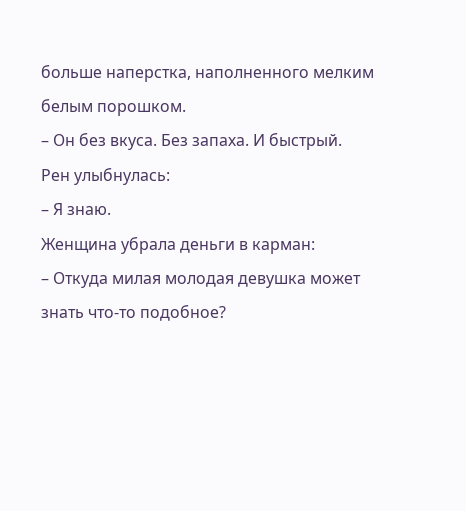больше наперстка, наполненного мелким белым порошком.
– Он без вкуса. Без запаха. И быстрый.
Рен улыбнулась:
– Я знаю.
Женщина убрала деньги в карман:
– Откуда милая молодая девушка может знать что-то подобное?